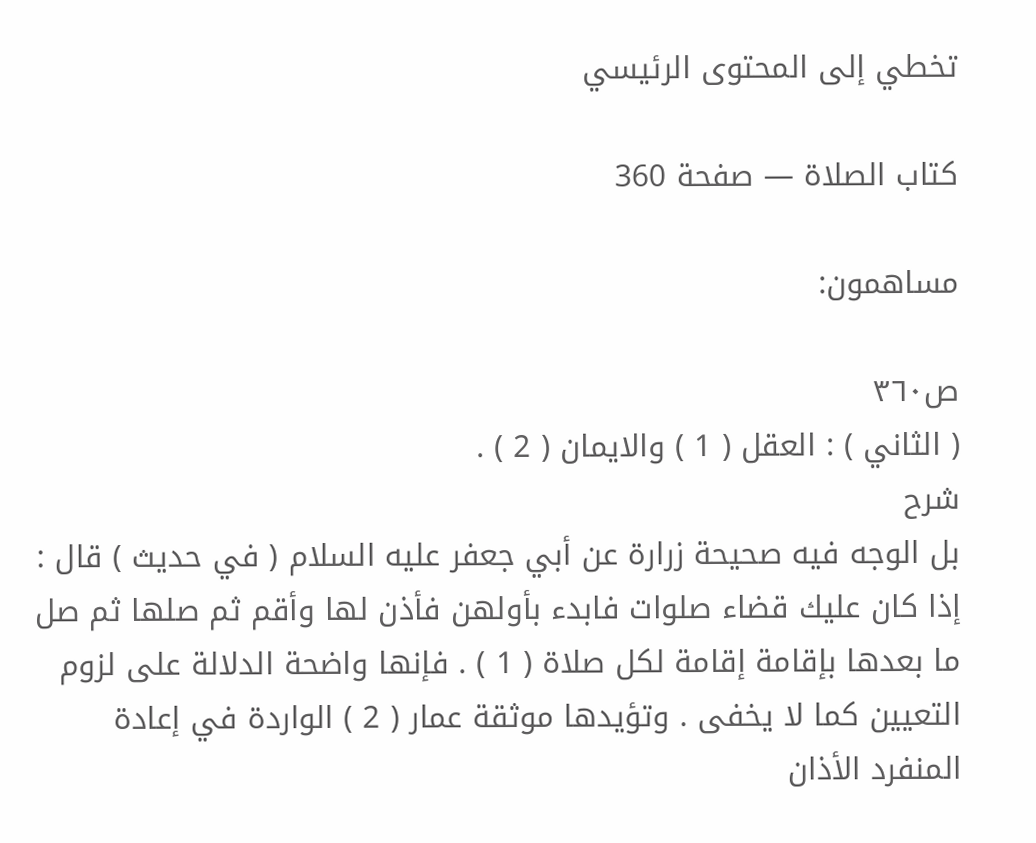تخطي إلى المحتوى الرئيسي

كتاب الصلاة — صفحة 360

مساهمون:

ص٣٦٠
( الثاني ) : العقل ( 1 ) والايمان ( 2 ) .
شرح
بل الوجه فيه صحيحة زرارة عن أبي جعفر عليه السلام ( في حديث ) قال : إذا كان عليك قضاء صلوات فابدء بأولهن فأذن لها وأقم ثم صلها ثم صل ما بعدها بإقامة إقامة لكل صلاة ( 1 ) . فإنها واضحة الدلالة على لزوم التعيين كما لا يخفى . وتؤيدها موثقة عمار ( 2 ) الواردة في إعادة المنفرد الأذان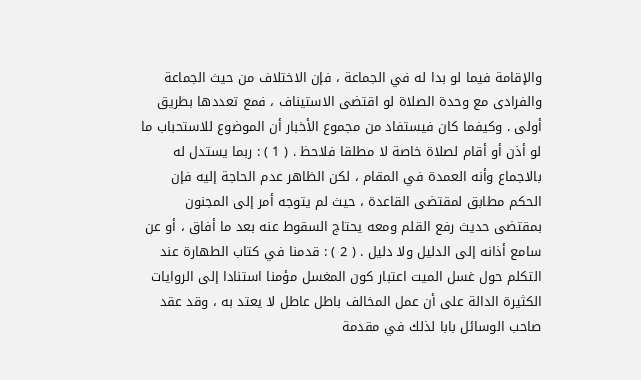والإقامة فيما لو بدا له في الجماعة ، فإن الاختلاف من حيث الجماعة والفرادى مع وحدة الصلاة لو اقتضى الاستيناف ، فمع تعددها بطريق أولى . وكيفما كان فيستفاد من مجموع الأخبار أن الموضوع للاستحباب ما لو أذن أو أقام لصلاة خاصة لا مطلقا فلاحظ . ( 1 ) : ربما يستدل له بالاجماع وأنه العمدة في المقام ، لكن الظاهر عدم الحاجة إليه فإن الحكم مطابق لمقتضى القاعدة ، حيث لم يتوجه أمر إلى المجنون بمقتضى حديث رفع القلم ومعه يحتاج السقوط عنه بعد ما أفاق ، أو عن سامع أذانه إلى الدليل ولا دليل . ( 2 ) : قدمنا في كتاب الطهارة عند التكلم حول غسل الميت اعتبار كون المغسل مؤمنا استنادا إلى الروايات الكثيرة الدالة على أن عمل المخالف باطل عاطل لا يعتد به ، وقد عقد صاحب الوسائل بابا لذلك في مقدمة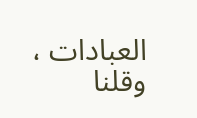العبادات ، وقلنا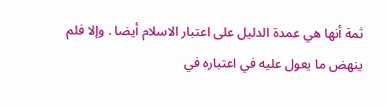ثمة أنها هي عمدة الدليل على اعتبار الاسلام أيضا . وإلا فلم ينهض ما يعول عليه في اعتباره في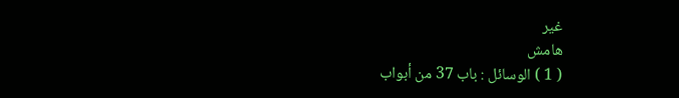غير
هامش
( 1 ) الوسائل : باب 37 من أبواب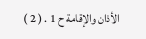الأذان والإقامة ح 1 . ( 2 )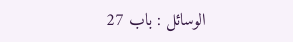الوسائل : باب 27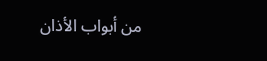من أبواب الأذان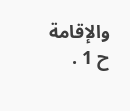والإقامة ح 1 .